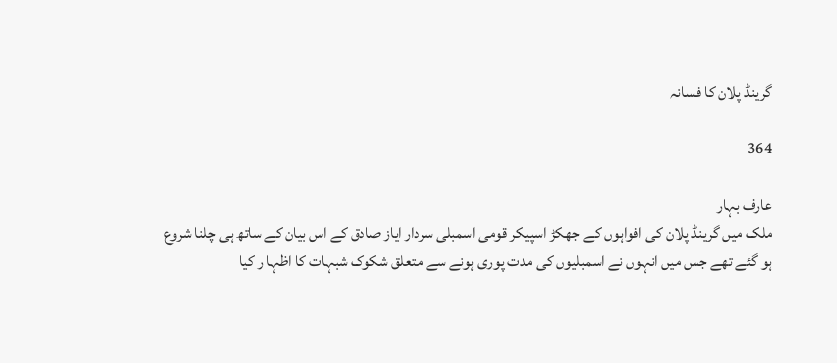گرینڈ پلان کا فسانہ

364

عارف بہار
ملک میں گرینڈ پلان کی افواہوں کے جھکڑ اسپیکر قومی اسمبلی سردار ایاز صادق کے اس بیان کے ساتھ ہی چلنا شروع ہو گئے تھے جس میں انہوں نے اسمبلیوں کی مدت پوری ہونے سے متعلق شکوک شبہات کا اظہا ر کیا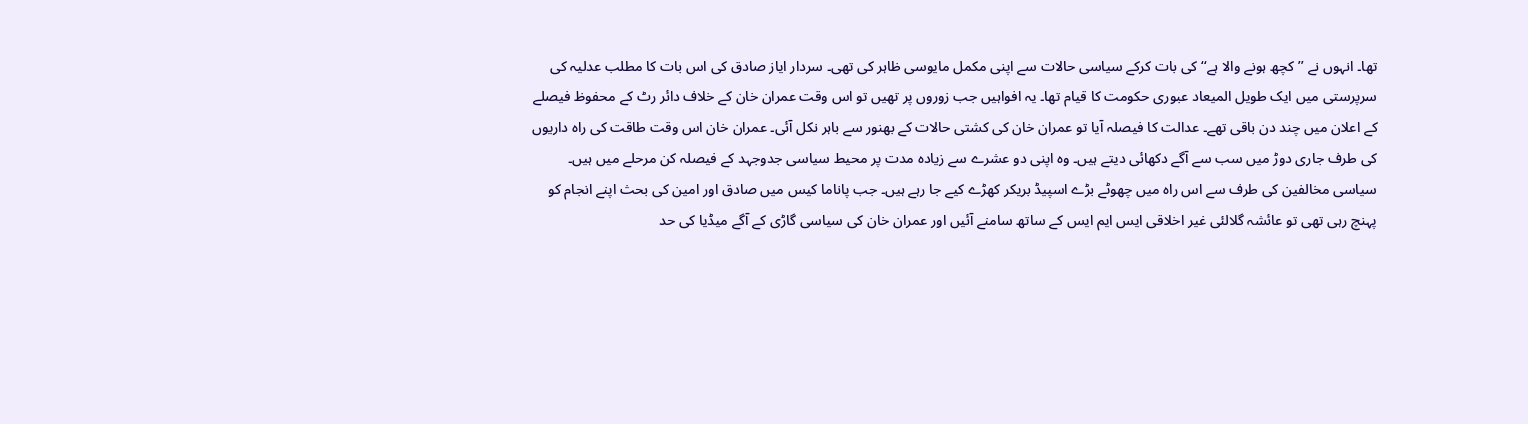تھا۔ انہوں نے ’’کچھ ہونے والا ہے‘‘ کی بات کرکے سیاسی حالات سے اپنی مکمل مایوسی ظاہر کی تھی۔ سردار ایاز صادق کی اس بات کا مطلب عدلیہ کی سرپرستی میں ایک طویل المیعاد عبوری حکومت کا قیام تھا۔ یہ افواہیں جب زوروں پر تھیں تو اس وقت عمران خان کے خلاف دائر رٹ کے محفوظ فیصلے کے اعلان میں چند دن باقی تھے۔ عدالت کا فیصلہ آیا تو عمران خان کی کشتی حالات کے بھنور سے باہر نکل آئی۔ عمران خان اس وقت طاقت کی راہ داریوں کی طرف جاری دوڑ میں سب سے آگے دکھائی دیتے ہیں۔ وہ اپنی دو عشرے سے زیادہ مدت پر محیط سیاسی جدوجہد کے فیصلہ کن مرحلے میں ہیں۔ سیاسی مخالفین کی طرف سے اس راہ میں چھوٹے بڑے اسپیڈ بریکر کھڑے کیے جا رہے ہیں۔ جب پاناما کیس میں صادق اور امین کی بحث اپنے انجام کو پہنچ رہی تھی تو عائشہ گلالئی غیر اخلاقی ایس ایم ایس کے ساتھ سامنے آئیں اور عمران خان کی سیاسی گاڑی کے آگے میڈیا کی حد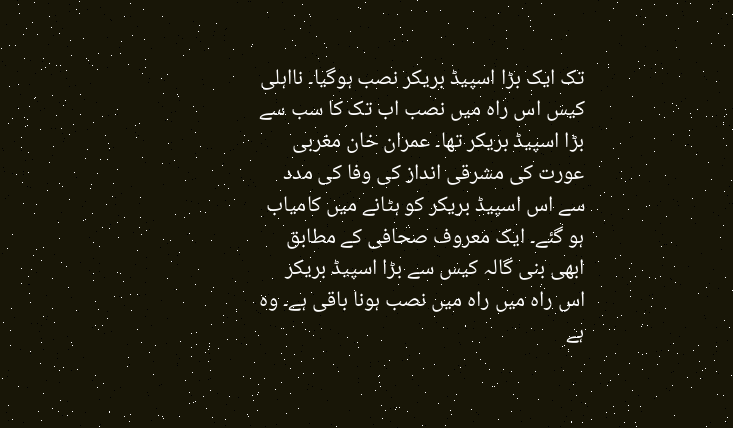تک ایک بڑا اسپیڈ بریکر نصب ہوگیا۔ نااہلی کیس اس راہ میں نصب اب تک کا سب سے بڑا اسپیڈ بریکر تھا۔ عمران خان مغربی عورت کی مشرقی انداز کی وفا کی مدد سے اس اسپیڈ بریکر کو ہٹانے میں کامیاب ہو گئے۔ ایک معروف صحافی کے مطابق ابھی بنی گالہ کیس سے بڑا اسپیڈ بریکر اس راہ میں راہ میں نصب ہونا باقی ہے۔ وہ ہے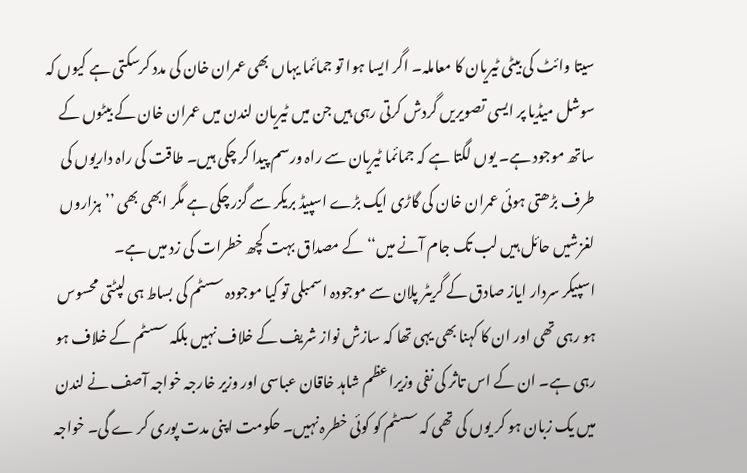سیتا وائٹ کی بیٹی ٹیریان کا معاملہ۔ اگر ایسا ہوا تو جمائما یہاں بھی عمران خان کی مدد کرسکتی ہے کیوں کہ سوشل میڈیا پر ایسی تصویریں گردش کرتی رہی ہیں جن میں ٹیریان لندن میں عمران خان کے بیٹوں کے ساتھ موجود ہے۔ یوں لگتا ہے کہ جمائما ٹیریان سے راہ ورسم پیدا کر چکی ہیں۔ طاقت کی راہ داریوں کی طرف بڑھتی ہوئی عمران خان کی گاڑی ایک بڑے اسپیڈ بریکر سے گزر چکی ہے مگر ابھی بھی ’’ہزاروں لغزشیں حائل ہیں لب تک جام آنے میں‘‘ کے مصداق بہت کچھ خطرات کی زد میں ہے۔
اسپیکر سردار ایاز صادق کے گریٹر پلان سے موجودہ اسمبلی تو کیا موجودہ سسٹم کی بساط ہی لپٹتی محسوس ہو رہی تھی اور ان کا کہنا بھی یہی تھا کہ سازش نواز شریف کے خلاف نہیں بلکہ سسٹم کے خلاف ہو رہی ہے۔ ان کے اس تاثر کی نفی وزیراعظم شاہد خاقان عباسی اور وزیر خارجہ خواجہ آصف نے لندن میں یک زبان ہو کر یوں کی تھی کہ سسٹم کو کوئی خطرہ نہیں۔ حکومت اپنی مدت پوری کر ے گی۔ خواجہ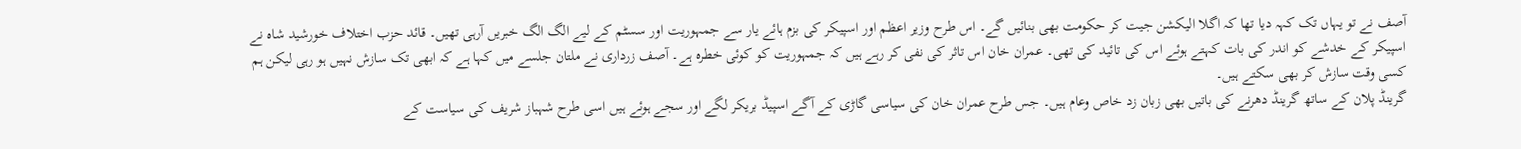آصف نے تو یہاں تک کہہ دیا تھا کہ اگلا الیکشن جیت کر حکومت بھی بنائیں گے۔ اس طرح وزیر اعظم اور اسپیکر کی بزم ہائے یار سے جمہوریت اور سسٹم کے لیے الگ الگ خبریں آرہی تھیں۔ قائد حزب اختلاف خورشید شاہ نے اسپیکر کے خدشے کو اندر کی بات کہتے ہوئے اس کی تائید کی تھی۔ عمران خان اس تاثر کی نفی کر رہے ہیں کہ جمہوریت کو کوئی خطرہ ہے۔ آصف زرداری نے ملتان جلسے میں کہا ہے کہ ابھی تک سازش نہیں ہو رہی لیکن ہم کسی وقت سازش کر بھی سکتے ہیں۔
گرینڈ پلان کے ساتھ گرینڈ دھرنے کی باتیں بھی زبان زد خاص وعام ہیں۔ جس طرح عمران خان کی سیاسی گاڑی کے آگے اسپیڈ بریکر لگے اور سجے ہوئے ہیں اسی طرح شہباز شریف کی سیاست کے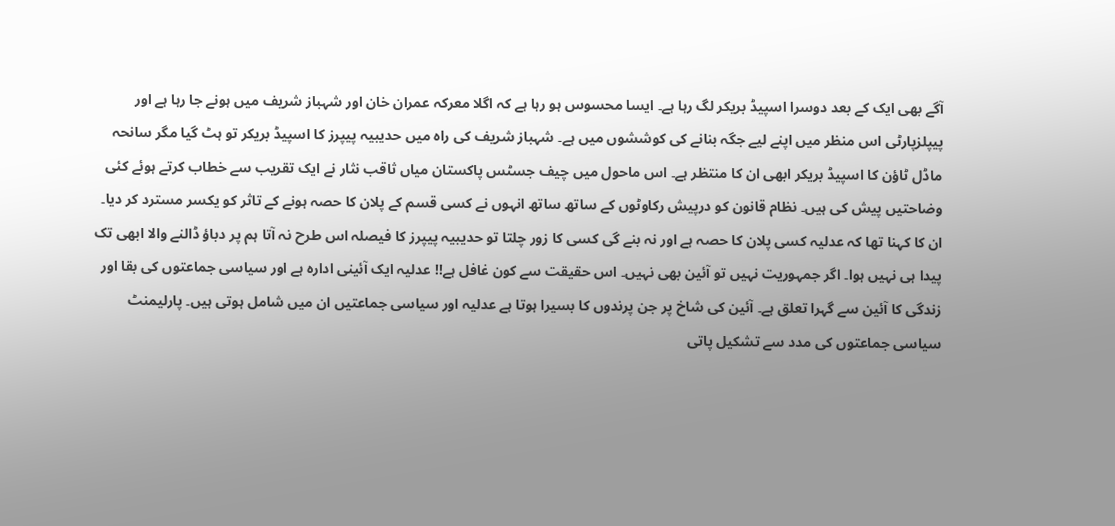آگے بھی ایک کے بعد دوسرا اسپیڈ بریکر لگ رہا ہے۔ ایسا محسوس ہو رہا ہے کہ اگلا معرکہ عمران خان اور شہباز شریف میں ہونے جا رہا ہے اور پیپلزپارٹی اس منظر میں اپنے لیے جگہ بنانے کی کوششوں میں ہے۔ شہباز شریف کی راہ میں حدیبیہ پیپرز کا اسپیڈ بریکر تو ہٹ گیا مگر سانحہ ماڈل ٹاؤن کا اسپیڈ بریکر ابھی ان کا منتظر ہے۔ اس ماحول میں چیف جسٹس پاکستان میاں ثاقب نثار نے ایک تقریب سے خطاب کرتے ہوئے کئی وضاحتیں پیش کی ہیں۔ نظام قانون کو درپیش رکاوٹوں کے ساتھ ساتھ انہوں نے کسی قسم کے پلان کا حصہ ہونے کے تاثر کو یکسر مسترد کر دیا۔ ان کا کہنا تھا کہ عدلیہ کسی پلان کا حصہ ہے اور نہ بنے گی کسی کا زور چلتا تو حدیبیہ پیپرز کا فیصلہ اس طرح نہ آتا ہم پر دباؤ ڈالنے والا ابھی تک پیدا ہی نہیں ہوا۔ اگر جمہوریت نہیں تو آئین بھی نہیں۔ اس حقیقت سے کون غافل ہے!! عدلیہ ایک آئینی ادارہ ہے اور سیاسی جماعتوں کی بقا اور زندگی کا آئین سے گہرا تعلق ہے۔ آئین کی شاخ پر جن پرندوں کا بسیرا ہوتا ہے عدلیہ اور سیاسی جماعتیں ان میں شامل ہوتی ہیں۔ پارلیمنٹ سیاسی جماعتوں کی مدد سے تشکیل پاتی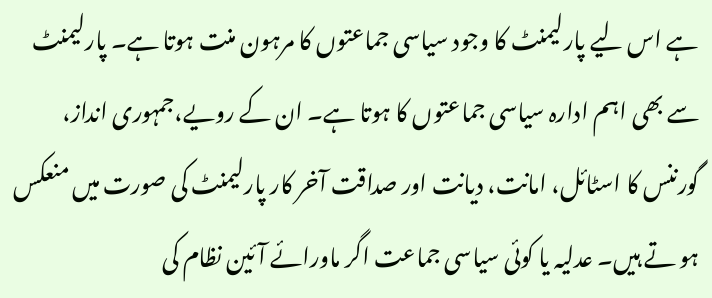ہے اس لیے پارلیمنٹ کا وجود سیاسی جماعتوں کا مرہون منت ہوتا ہے۔ پارلیمنٹ سے بھی اہم ادارہ سیاسی جماعتوں کا ہوتا ہے۔ ان کے رویے،جمہوری انداز، گورننس کا اسٹائل، امانت، دیانت اور صداقت آخر کار پارلیمنٹ کی صورت میں منعکس ہو تے ہیں۔ عدلیہ یا کوئی سیاسی جماعت اگر ماورائے آئین نظام کی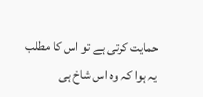حمایت کرتی ہے تو اس کا مطلب یہ ہوا کہ وہ اس شاخ ہی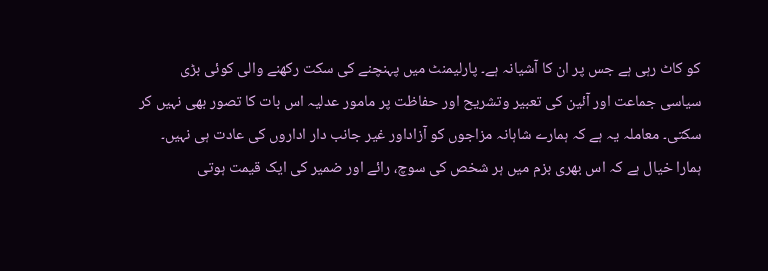کو کاٹ رہی ہے جس پر ان کا آشیانہ ہے۔ پارلیمنٹ میں پہنچنے کی سکت رکھنے والی کوئی بڑی سیاسی جماعت اور آئین کی تعبیر وتشریح اور حفاظت پر مامور عدلیہ اس بات کا تصور بھی نہیں کر سکتی۔ معاملہ یہ ہے کہ ہمارے شاہانہ مزاجوں کو آزاداور غیر جانب دار اداروں کی عادت ہی نہیں۔ ہمارا خیال ہے کہ اس بھری بزم میں ہر شخص کی سوچ، رائے اور ضمیر کی ایک قیمت ہوتی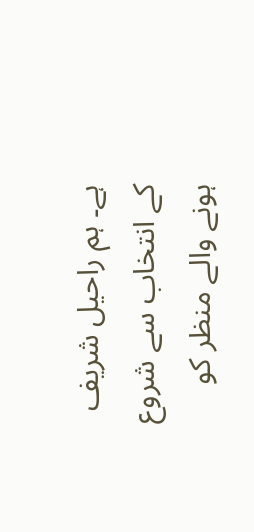ہے۔ ہم راحیل شریف کے انتخاب سے شروع ہونے والے منظر کو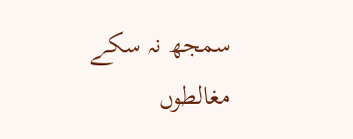سمجھ نہ سکے مغالطوں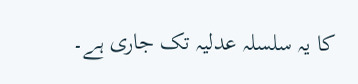کا یہ سلسلہ عدلیہ تک جاری ہے۔